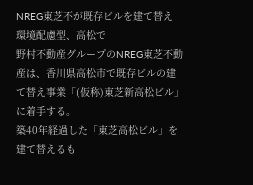NREG東芝不が既存ビルを建て替え 環境配慮型、高松で
野村不動産グループのNREG東芝不動産は、香川県高松市で既存ビルの建て替え事業「(仮称)東芝新高松ビル」に着手する。
築40年経過した「東芝高松ビル」を建て替えるも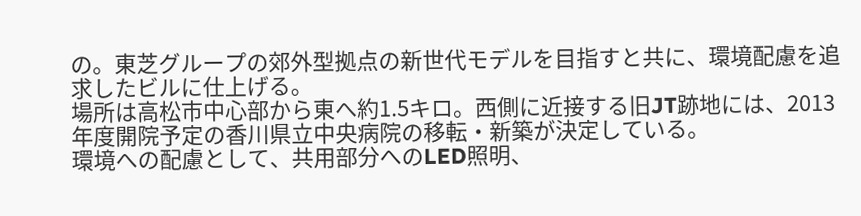の。東芝グループの郊外型拠点の新世代モデルを目指すと共に、環境配慮を追求したビルに仕上げる。
場所は高松市中心部から東へ約1.5キロ。西側に近接する旧JT跡地には、2013年度開院予定の香川県立中央病院の移転・新築が決定している。
環境への配慮として、共用部分へのLED照明、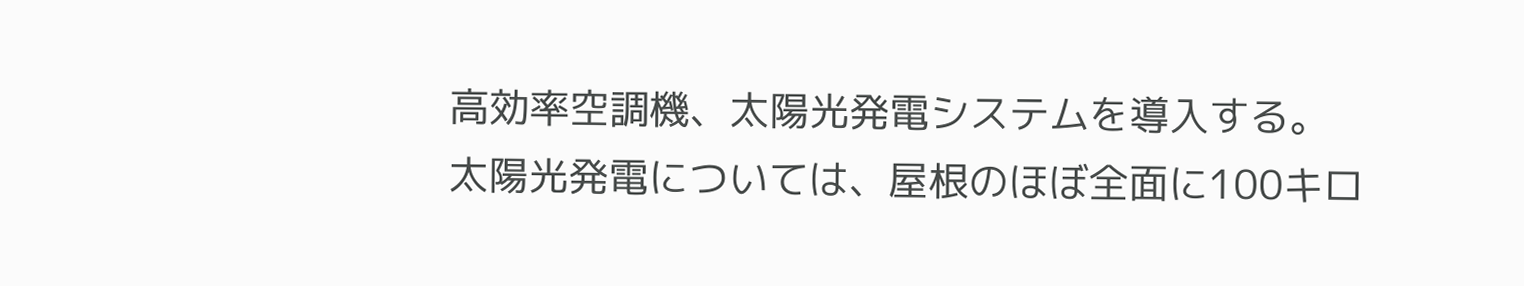高効率空調機、太陽光発電システムを導入する。
太陽光発電については、屋根のほぼ全面に100キロ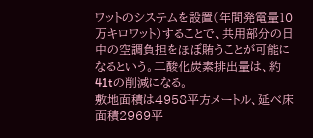ワットのシステムを設置(年間発電量10万キロワット)することで、共用部分の日中の空調負担をほぼ賄うことが可能になるという。二酸化炭素排出量は、約41tの削減になる。
敷地面積は4958平方メートル、延べ床面積2969平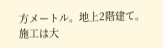方メートル。地上2階建て。施工は大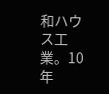和ハウス工業。10年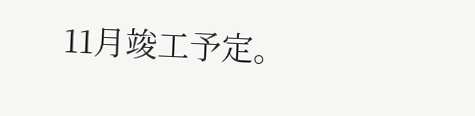11月竣工予定。